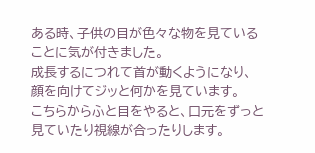ある時、子供の目が色々な物を見ていることに気が付きました。
成長するにつれて首が動くようになり、顔を向けてジッと何かを見ています。
こちらからふと目をやると、口元をずっと見ていたり視線が合ったりします。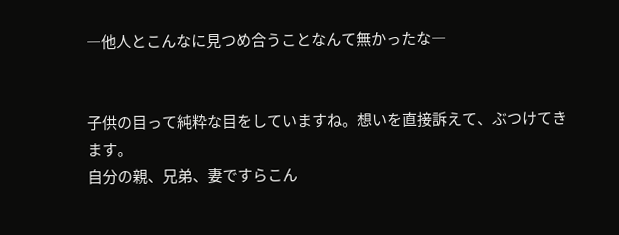―他人とこんなに見つめ合うことなんて無かったな―


子供の目って純粋な目をしていますね。想いを直接訴えて、ぶつけてきます。
自分の親、兄弟、妻ですらこん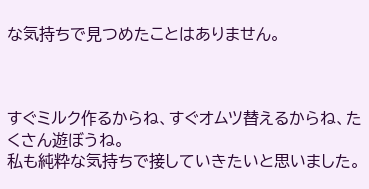な気持ちで見つめたことはありません。



すぐミルク作るからね、すぐオムツ替えるからね、たくさん遊ぼうね。
私も純粋な気持ちで接していきたいと思いました。